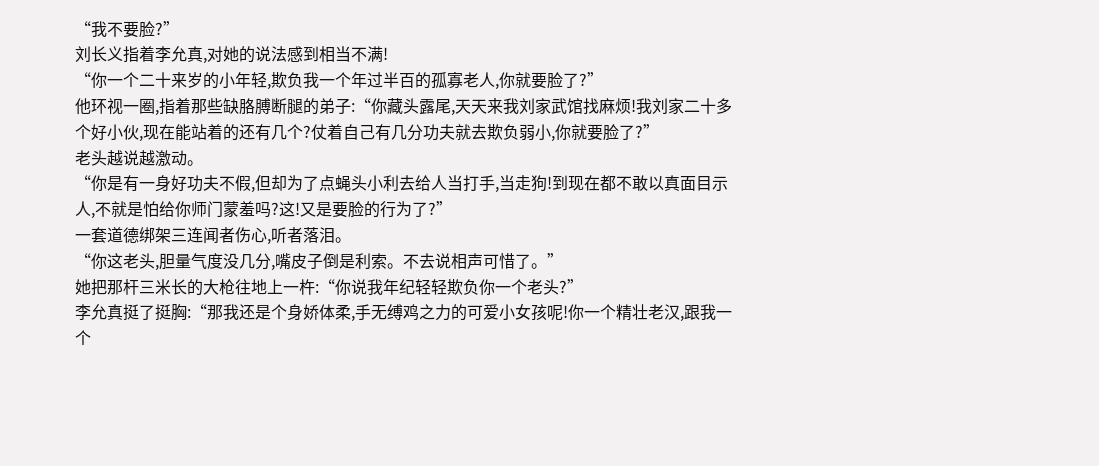“我不要脸?”
刘长义指着李允真,对她的说法感到相当不满!
“你一个二十来岁的小年轻,欺负我一个年过半百的孤寡老人,你就要脸了?”
他环视一圈,指着那些缺胳膊断腿的弟子:“你藏头露尾,天天来我刘家武馆找麻烦!我刘家二十多个好小伙,现在能站着的还有几个?仗着自己有几分功夫就去欺负弱小,你就要脸了?”
老头越说越激动。
“你是有一身好功夫不假,但却为了点蝇头小利去给人当打手,当走狗!到现在都不敢以真面目示人,不就是怕给你师门蒙羞吗?这!又是要脸的行为了?”
一套道德绑架三连闻者伤心,听者落泪。
“你这老头,胆量气度没几分,嘴皮子倒是利索。不去说相声可惜了。”
她把那杆三米长的大枪往地上一杵:“你说我年纪轻轻欺负你一个老头?”
李允真挺了挺胸:“那我还是个身娇体柔,手无缚鸡之力的可爱小女孩呢!你一个精壮老汉,跟我一个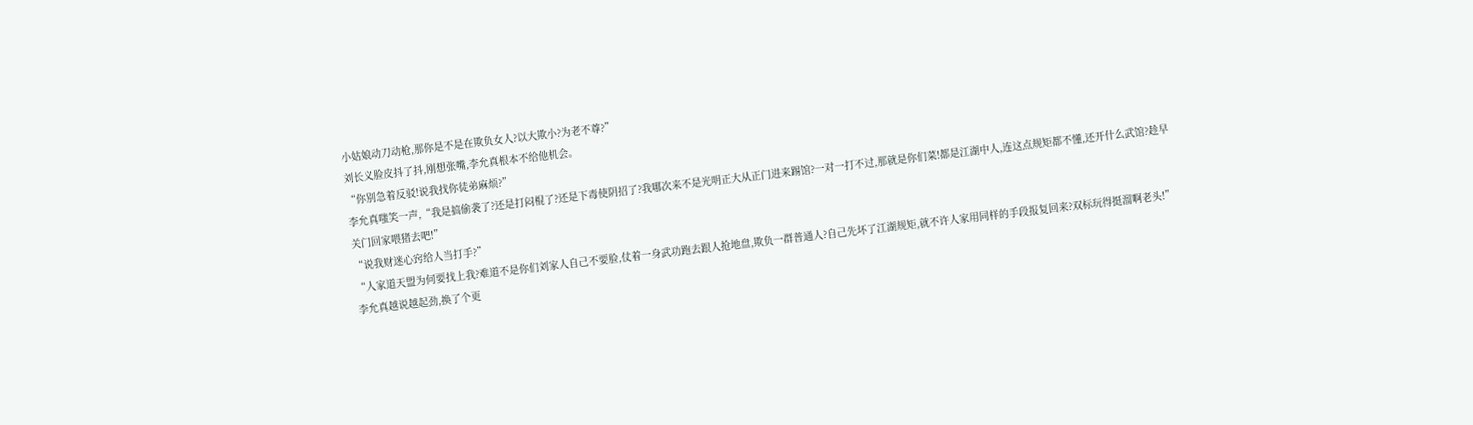小姑娘动刀动枪,那你是不是在欺负女人?以大欺小?为老不尊?”
刘长义脸皮抖了抖,刚想张嘴,李允真根本不给他机会。
“你别急着反驳!说我找你徒弟麻烦?”
李允真嗤笑一声,“我是搞偷袭了?还是打闷棍了?还是下毒使阴招了?我哪次来不是光明正大从正门进来踢馆?一对一打不过,那就是你们菜!都是江湖中人,连这点规矩都不懂,还开什么武馆?趁早关门回家喂猪去吧!”
“说我财迷心窍给人当打手?”
“人家道天盟为何要找上我?难道不是你们刘家人自己不要脸,仗着一身武功跑去跟人抢地盘,欺负一群普通人?自己先坏了江湖规矩,就不许人家用同样的手段报复回来?双标玩得挺溜啊老头!”
李允真越说越起劲,换了个更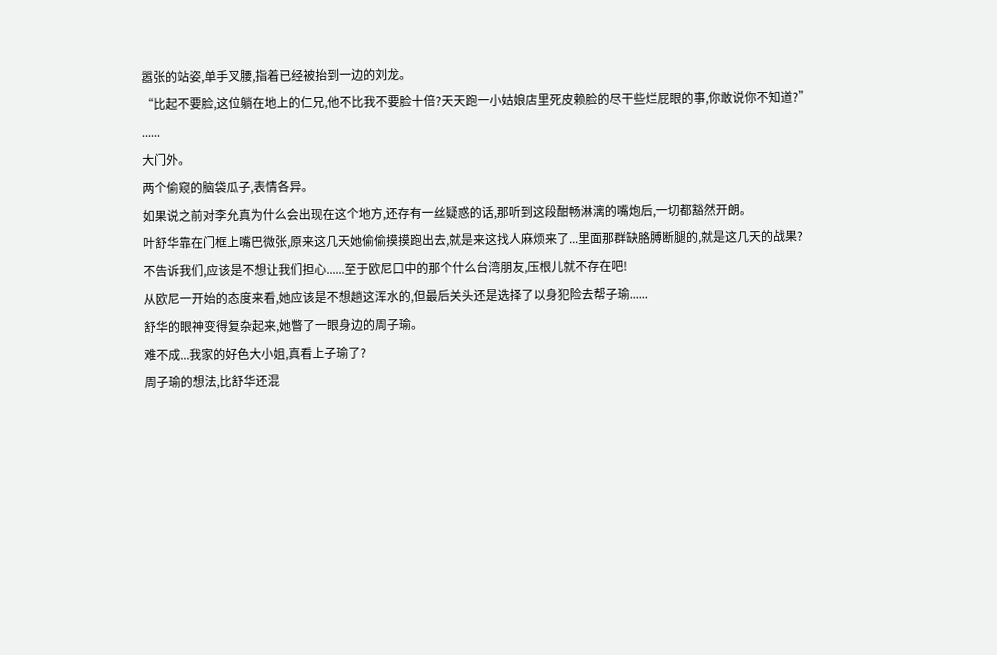嚣张的站姿,单手叉腰,指着已经被抬到一边的刘龙。
“比起不要脸,这位躺在地上的仁兄,他不比我不要脸十倍?天天跑一小姑娘店里死皮赖脸的尽干些烂屁眼的事,你敢说你不知道?”
......
大门外。
两个偷窥的脑袋瓜子,表情各异。
如果说之前对李允真为什么会出现在这个地方,还存有一丝疑惑的话,那听到这段酣畅淋漓的嘴炮后,一切都豁然开朗。
叶舒华靠在门框上嘴巴微张,原来这几天她偷偷摸摸跑出去,就是来这找人麻烦来了...里面那群缺胳膊断腿的,就是这几天的战果?
不告诉我们,应该是不想让我们担心......至于欧尼口中的那个什么台湾朋友,压根儿就不存在吧!
从欧尼一开始的态度来看,她应该是不想趟这浑水的,但最后关头还是选择了以身犯险去帮子瑜......
舒华的眼神变得复杂起来,她瞥了一眼身边的周子瑜。
难不成...我家的好色大小姐,真看上子瑜了?
周子瑜的想法,比舒华还混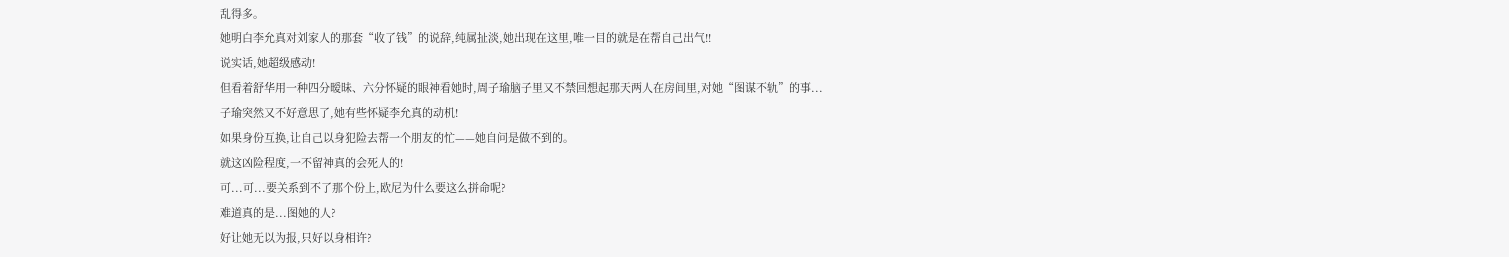乱得多。
她明白李允真对刘家人的那套“收了钱”的说辞,纯属扯淡,她出现在这里,唯一目的就是在帮自己出气!!
说实话,她超级感动!
但看着舒华用一种四分暧昧、六分怀疑的眼神看她时,周子瑜脑子里又不禁回想起那天两人在房间里,对她“图谋不轨”的事...
子瑜突然又不好意思了,她有些怀疑李允真的动机!
如果身份互换,让自己以身犯险去帮一个朋友的忙——她自问是做不到的。
就这凶险程度,一不留神真的会死人的!
可...可...要关系到不了那个份上,欧尼为什么要这么拼命呢?
难道真的是...图她的人?
好让她无以为报,只好以身相许?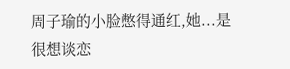周子瑜的小脸憋得通红,她...是很想谈恋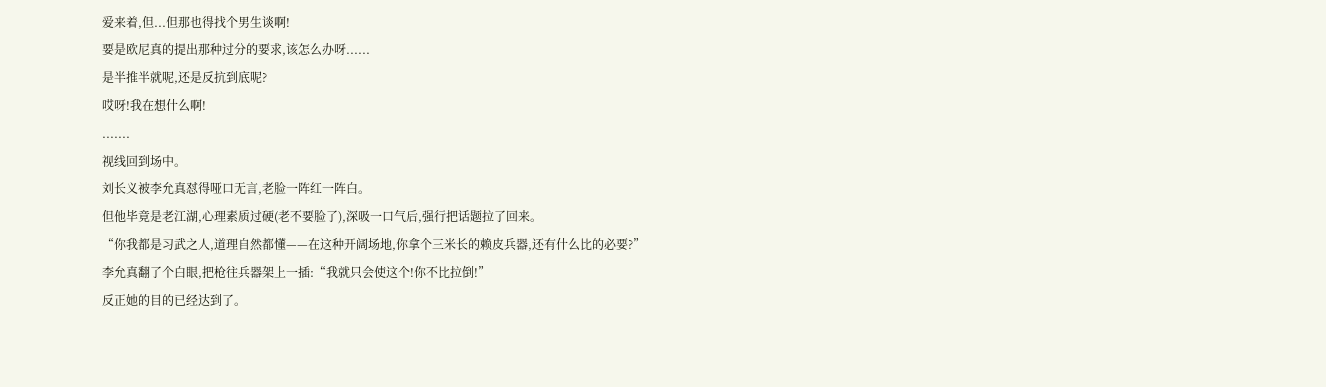爱来着,但...但那也得找个男生谈啊!
要是欧尼真的提出那种过分的要求,该怎么办呀......
是半推半就呢,还是反抗到底呢?
哎呀!我在想什么啊!
.......
视线回到场中。
刘长义被李允真怼得哑口无言,老脸一阵红一阵白。
但他毕竟是老江湖,心理素质过硬(老不要脸了),深吸一口气后,强行把话题拉了回来。
“你我都是习武之人,道理自然都懂——在这种开阔场地,你拿个三米长的赖皮兵器,还有什么比的必要?”
李允真翻了个白眼,把枪往兵器架上一插:“我就只会使这个!你不比拉倒!”
反正她的目的已经达到了。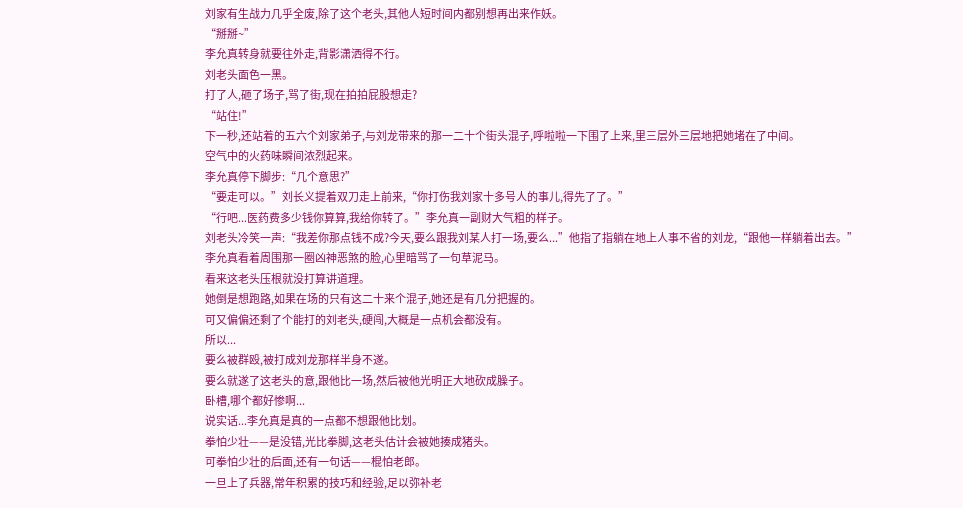刘家有生战力几乎全废,除了这个老头,其他人短时间内都别想再出来作妖。
“掰掰~”
李允真转身就要往外走,背影潇洒得不行。
刘老头面色一黑。
打了人,砸了场子,骂了街,现在拍拍屁股想走?
“站住!”
下一秒,还站着的五六个刘家弟子,与刘龙带来的那一二十个街头混子,呼啦啦一下围了上来,里三层外三层地把她堵在了中间。
空气中的火药味瞬间浓烈起来。
李允真停下脚步:“几个意思?”
“要走可以。”刘长义提着双刀走上前来,“你打伤我刘家十多号人的事儿,得先了了。”
“行吧...医药费多少钱你算算,我给你转了。”李允真一副财大气粗的样子。
刘老头冷笑一声:“我差你那点钱不成?今天,要么跟我刘某人打一场,要么...”他指了指躺在地上人事不省的刘龙,“跟他一样躺着出去。”
李允真看着周围那一圈凶神恶煞的脸,心里暗骂了一句草泥马。
看来这老头压根就没打算讲道理。
她倒是想跑路,如果在场的只有这二十来个混子,她还是有几分把握的。
可又偏偏还剩了个能打的刘老头,硬闯,大概是一点机会都没有。
所以...
要么被群殴,被打成刘龙那样半身不遂。
要么就遂了这老头的意,跟他比一场,然后被他光明正大地砍成臊子。
卧槽,哪个都好惨啊...
说实话...李允真是真的一点都不想跟他比划。
拳怕少壮——是没错,光比拳脚,这老头估计会被她揍成猪头。
可拳怕少壮的后面,还有一句话——棍怕老郎。
一旦上了兵器,常年积累的技巧和经验,足以弥补老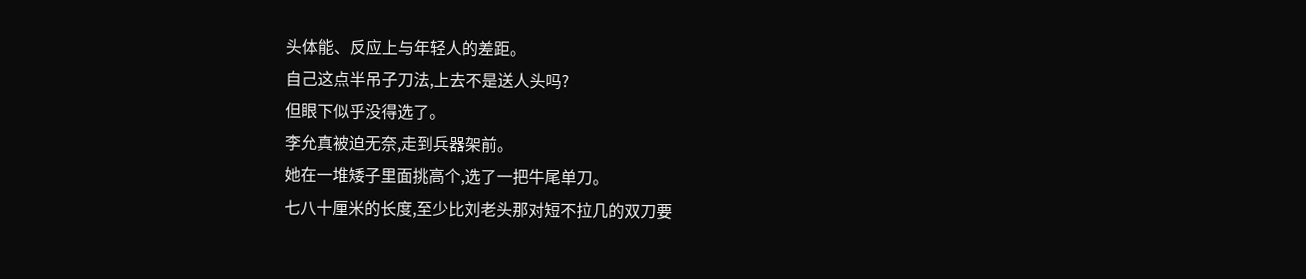头体能、反应上与年轻人的差距。
自己这点半吊子刀法,上去不是送人头吗?
但眼下似乎没得选了。
李允真被迫无奈,走到兵器架前。
她在一堆矮子里面挑高个,选了一把牛尾单刀。
七八十厘米的长度,至少比刘老头那对短不拉几的双刀要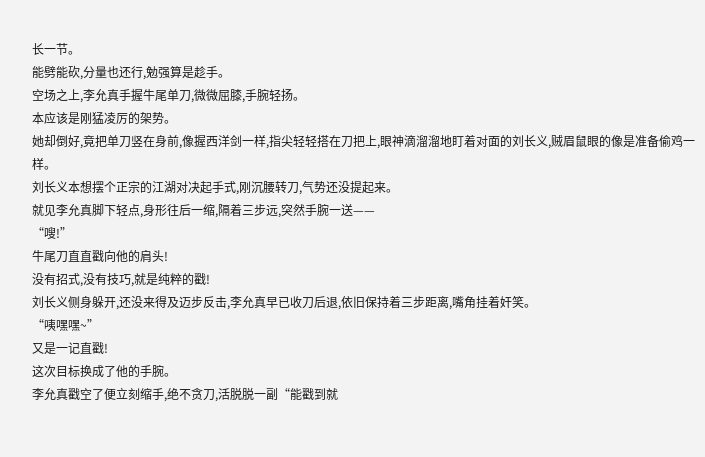长一节。
能劈能砍,分量也还行,勉强算是趁手。
空场之上,李允真手握牛尾单刀,微微屈膝,手腕轻扬。
本应该是刚猛凌厉的架势。
她却倒好,竟把单刀竖在身前,像握西洋剑一样,指尖轻轻搭在刀把上,眼神滴溜溜地盯着对面的刘长义,贼眉鼠眼的像是准备偷鸡一样。
刘长义本想摆个正宗的江湖对决起手式,刚沉腰转刀,气势还没提起来。
就见李允真脚下轻点,身形往后一缩,隔着三步远,突然手腕一送——
“嗖!”
牛尾刀直直戳向他的肩头!
没有招式,没有技巧,就是纯粹的戳!
刘长义侧身躲开,还没来得及迈步反击,李允真早已收刀后退,依旧保持着三步距离,嘴角挂着奸笑。
“咦嘿嘿~”
又是一记直戳!
这次目标换成了他的手腕。
李允真戳空了便立刻缩手,绝不贪刀,活脱脱一副“能戳到就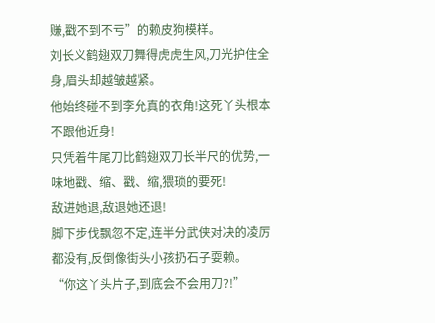赚,戳不到不亏”的赖皮狗模样。
刘长义鹤翅双刀舞得虎虎生风,刀光护住全身,眉头却越皱越紧。
他始终碰不到李允真的衣角!这死丫头根本不跟他近身!
只凭着牛尾刀比鹤翅双刀长半尺的优势,一味地戳、缩、戳、缩,猥琐的要死!
敌进她退,敌退她还退!
脚下步伐飘忽不定,连半分武侠对决的凌厉都没有,反倒像街头小孩扔石子耍赖。
“你这丫头片子,到底会不会用刀?!”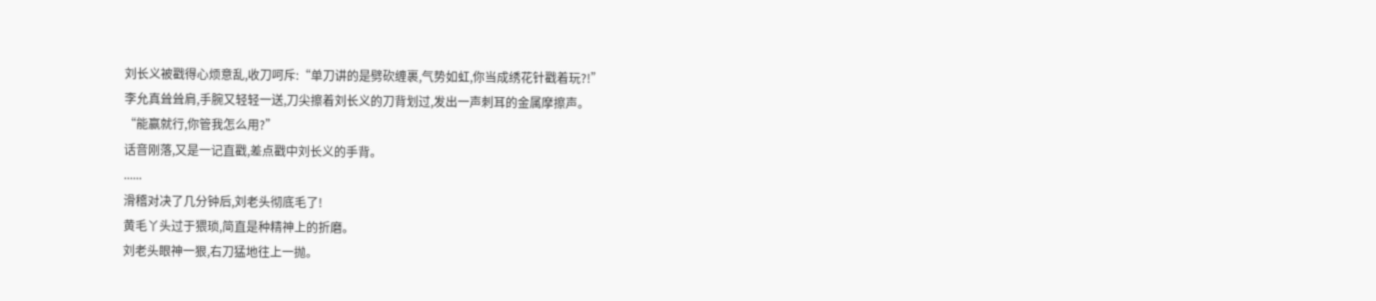刘长义被戳得心烦意乱,收刀呵斥:“单刀讲的是劈砍缠裹,气势如虹,你当成绣花针戳着玩?!”
李允真耸耸肩,手腕又轻轻一送,刀尖擦着刘长义的刀背划过,发出一声刺耳的金属摩擦声。
“能赢就行,你管我怎么用?”
话音刚落,又是一记直戳,差点戳中刘长义的手背。
......
滑稽对决了几分钟后,刘老头彻底毛了!
黄毛丫头过于猥琐,简直是种精神上的折磨。
刘老头眼神一狠,右刀猛地往上一抛。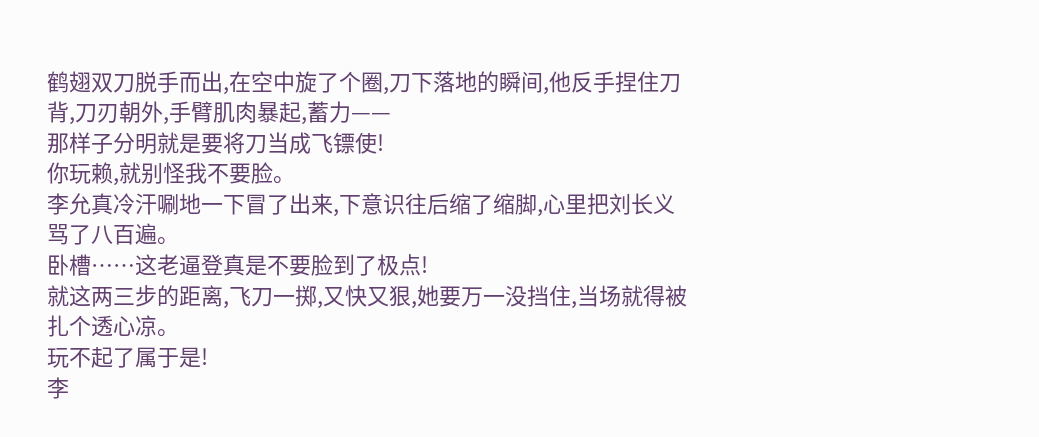鹤翅双刀脱手而出,在空中旋了个圈,刀下落地的瞬间,他反手捏住刀背,刀刃朝外,手臂肌肉暴起,蓄力——
那样子分明就是要将刀当成飞镖使!
你玩赖,就别怪我不要脸。
李允真冷汗唰地一下冒了出来,下意识往后缩了缩脚,心里把刘长义骂了八百遍。
卧槽……这老逼登真是不要脸到了极点!
就这两三步的距离,飞刀一掷,又快又狠,她要万一没挡住,当场就得被扎个透心凉。
玩不起了属于是!
李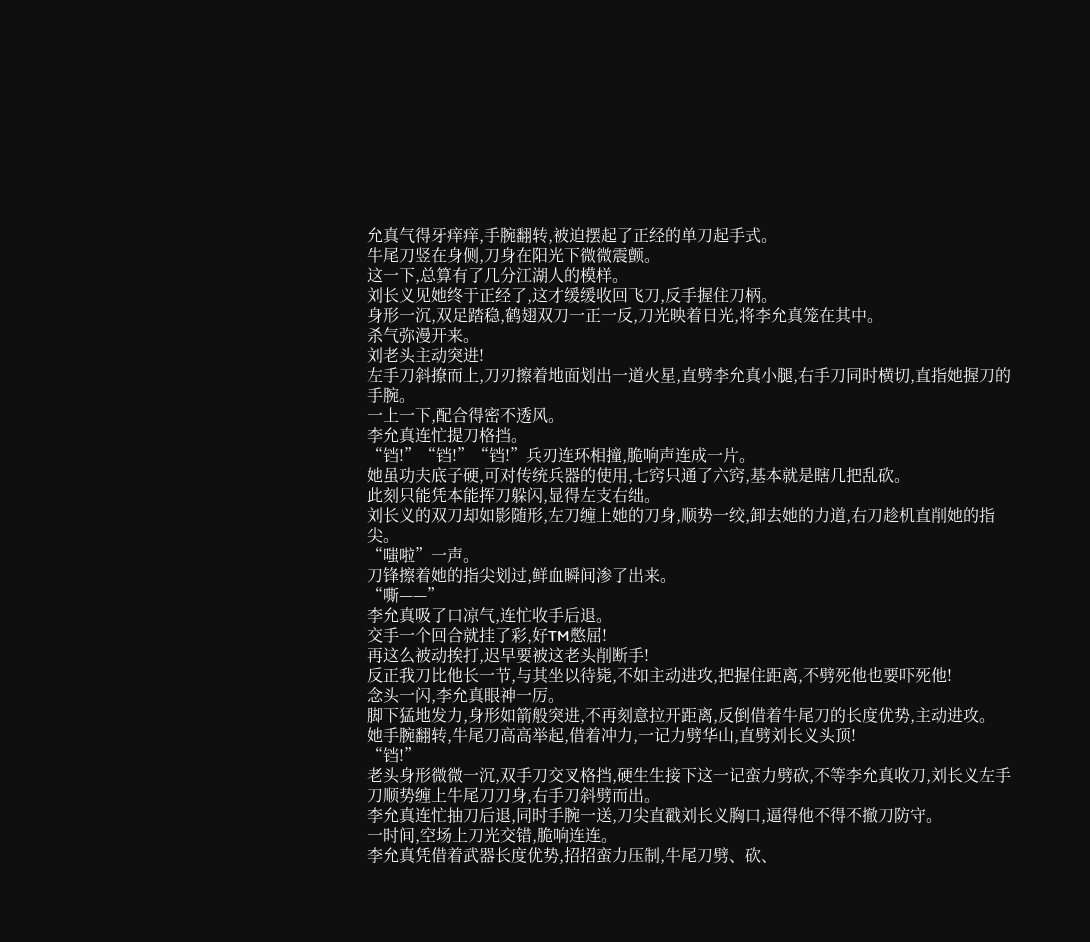允真气得牙痒痒,手腕翻转,被迫摆起了正经的单刀起手式。
牛尾刀竖在身侧,刀身在阳光下微微震颤。
这一下,总算有了几分江湖人的模样。
刘长义见她终于正经了,这才缓缓收回飞刀,反手握住刀柄。
身形一沉,双足踏稳,鹤翅双刀一正一反,刀光映着日光,将李允真笼在其中。
杀气弥漫开来。
刘老头主动突进!
左手刀斜撩而上,刀刃擦着地面划出一道火星,直劈李允真小腿,右手刀同时横切,直指她握刀的手腕。
一上一下,配合得密不透风。
李允真连忙提刀格挡。
“铛!”“铛!”“铛!”兵刃连环相撞,脆响声连成一片。
她虽功夫底子硬,可对传统兵器的使用,七窍只通了六窍,基本就是瞎几把乱砍。
此刻只能凭本能挥刀躲闪,显得左支右绌。
刘长义的双刀却如影随形,左刀缠上她的刀身,顺势一绞,卸去她的力道,右刀趁机直削她的指尖。
“嗤啦”一声。
刀锋擦着她的指尖划过,鲜血瞬间渗了出来。
“嘶——”
李允真吸了口凉气,连忙收手后退。
交手一个回合就挂了彩,好TM憋屈!
再这么被动挨打,迟早要被这老头削断手!
反正我刀比他长一节,与其坐以待毙,不如主动进攻,把握住距离,不劈死他也要吓死他!
念头一闪,李允真眼神一厉。
脚下猛地发力,身形如箭般突进,不再刻意拉开距离,反倒借着牛尾刀的长度优势,主动进攻。
她手腕翻转,牛尾刀高高举起,借着冲力,一记力劈华山,直劈刘长义头顶!
“铛!”
老头身形微微一沉,双手刀交叉格挡,硬生生接下这一记蛮力劈砍,不等李允真收刀,刘长义左手刀顺势缠上牛尾刀刀身,右手刀斜劈而出。
李允真连忙抽刀后退,同时手腕一送,刀尖直戳刘长义胸口,逼得他不得不撤刀防守。
一时间,空场上刀光交错,脆响连连。
李允真凭借着武器长度优势,招招蛮力压制,牛尾刀劈、砍、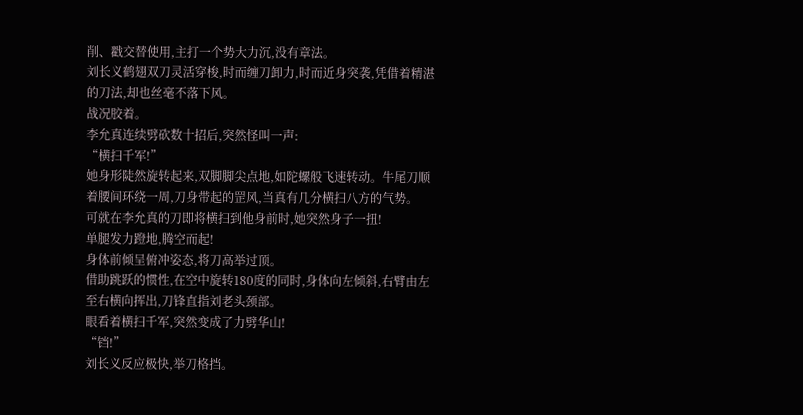削、戳交替使用,主打一个势大力沉,没有章法。
刘长义鹤翅双刀灵活穿梭,时而缠刀卸力,时而近身突袭,凭借着精湛的刀法,却也丝毫不落下风。
战况胶着。
李允真连续劈砍数十招后,突然怪叫一声:
“横扫千军!”
她身形陡然旋转起来,双脚脚尖点地,如陀螺般飞速转动。牛尾刀顺着腰间环绕一周,刀身带起的罡风,当真有几分横扫八方的气势。
可就在李允真的刀即将横扫到他身前时,她突然身子一扭!
单腿发力蹬地,腾空而起!
身体前倾呈俯冲姿态,将刀高举过顶。
借助跳跃的惯性,在空中旋转180度的同时,身体向左倾斜,右臂由左至右横向挥出,刀锋直指刘老头颈部。
眼看着横扫千军,突然变成了力劈华山!
“铛!”
刘长义反应极快,举刀格挡。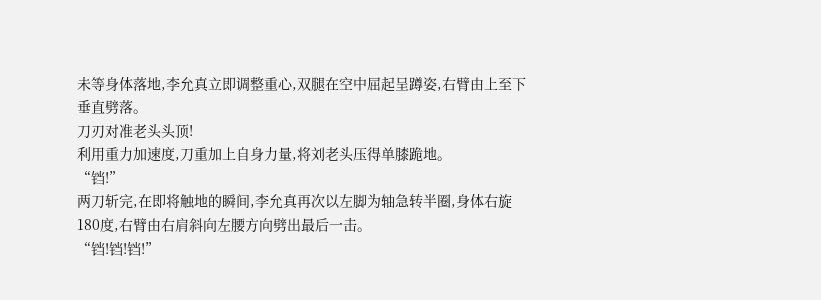未等身体落地,李允真立即调整重心,双腿在空中屈起呈蹲姿,右臂由上至下垂直劈落。
刀刃对准老头头顶!
利用重力加速度,刀重加上自身力量,将刘老头压得单膝跪地。
“铛!”
两刀斩完,在即将触地的瞬间,李允真再次以左脚为轴急转半圈,身体右旋180度,右臂由右肩斜向左腰方向劈出最后一击。
“铛!铛!铛!”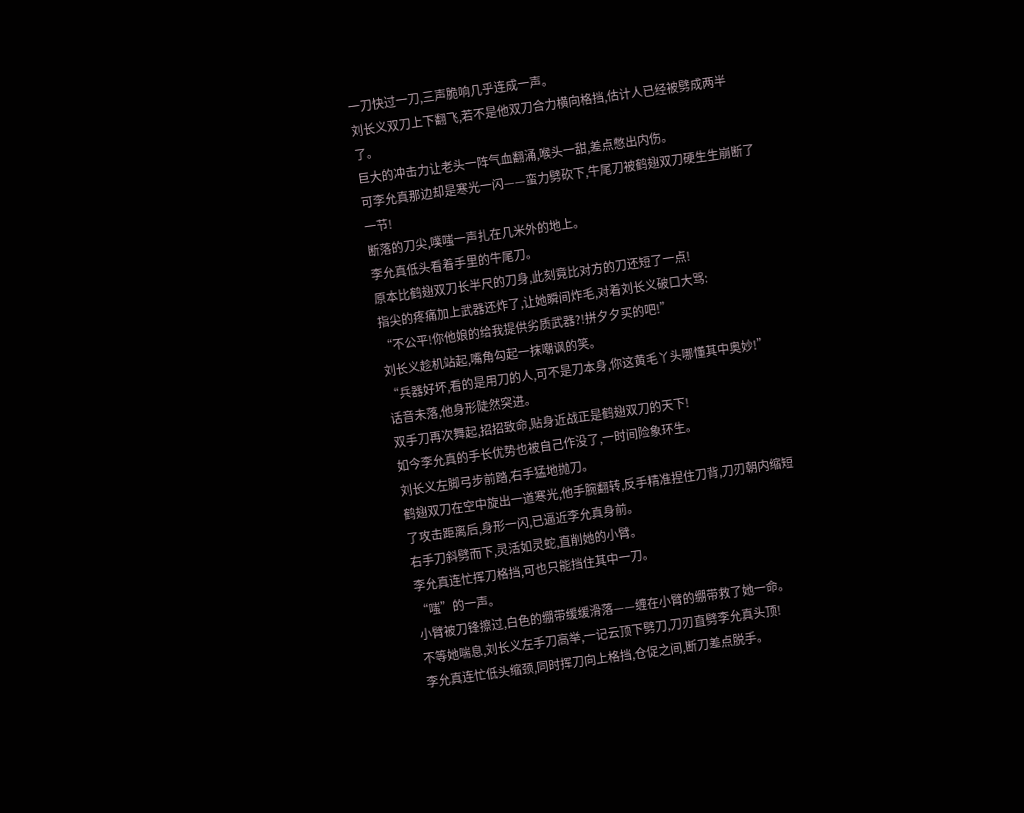一刀快过一刀,三声脆响几乎连成一声。
刘长义双刀上下翻飞,若不是他双刀合力横向格挡,估计人已经被劈成两半了。
巨大的冲击力让老头一阵气血翻涌,喉头一甜,差点憋出内伤。
可李允真那边却是寒光一闪——蛮力劈砍下,牛尾刀被鹤翅双刀硬生生崩断了一节!
断落的刀尖,噗嗤一声扎在几米外的地上。
李允真低头看着手里的牛尾刀。
原本比鹤翅双刀长半尺的刀身,此刻竟比对方的刀还短了一点!
指尖的疼痛加上武器还炸了,让她瞬间炸毛,对着刘长义破口大骂:
“不公平!你他娘的给我提供劣质武器?!拼夕夕买的吧!”
刘长义趁机站起,嘴角勾起一抹嘲讽的笑。
“兵器好坏,看的是用刀的人,可不是刀本身,你这黄毛丫头哪懂其中奥妙!”
话音未落,他身形陡然突进。
双手刀再次舞起,招招致命,贴身近战正是鹤翅双刀的天下!
如今李允真的手长优势也被自己作没了,一时间险象环生。
刘长义左脚弓步前踏,右手猛地抛刀。
鹤翅双刀在空中旋出一道寒光,他手腕翻转,反手精准捏住刀背,刀刃朝内缩短了攻击距离后,身形一闪,已逼近李允真身前。
右手刀斜劈而下,灵活如灵蛇,直削她的小臂。
李允真连忙挥刀格挡,可也只能挡住其中一刀。
“嗤”的一声。
小臂被刀锋擦过,白色的绷带缓缓滑落——缠在小臂的绷带救了她一命。
不等她喘息,刘长义左手刀高举,一记云顶下劈刀,刀刃直劈李允真头顶!
李允真连忙低头缩颈,同时挥刀向上格挡,仓促之间,断刀差点脱手。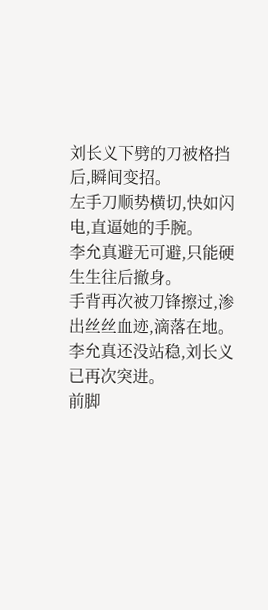刘长义下劈的刀被格挡后,瞬间变招。
左手刀顺势横切,快如闪电,直逼她的手腕。
李允真避无可避,只能硬生生往后撤身。
手背再次被刀锋擦过,渗出丝丝血迹,滴落在地。
李允真还没站稳,刘长义已再次突进。
前脚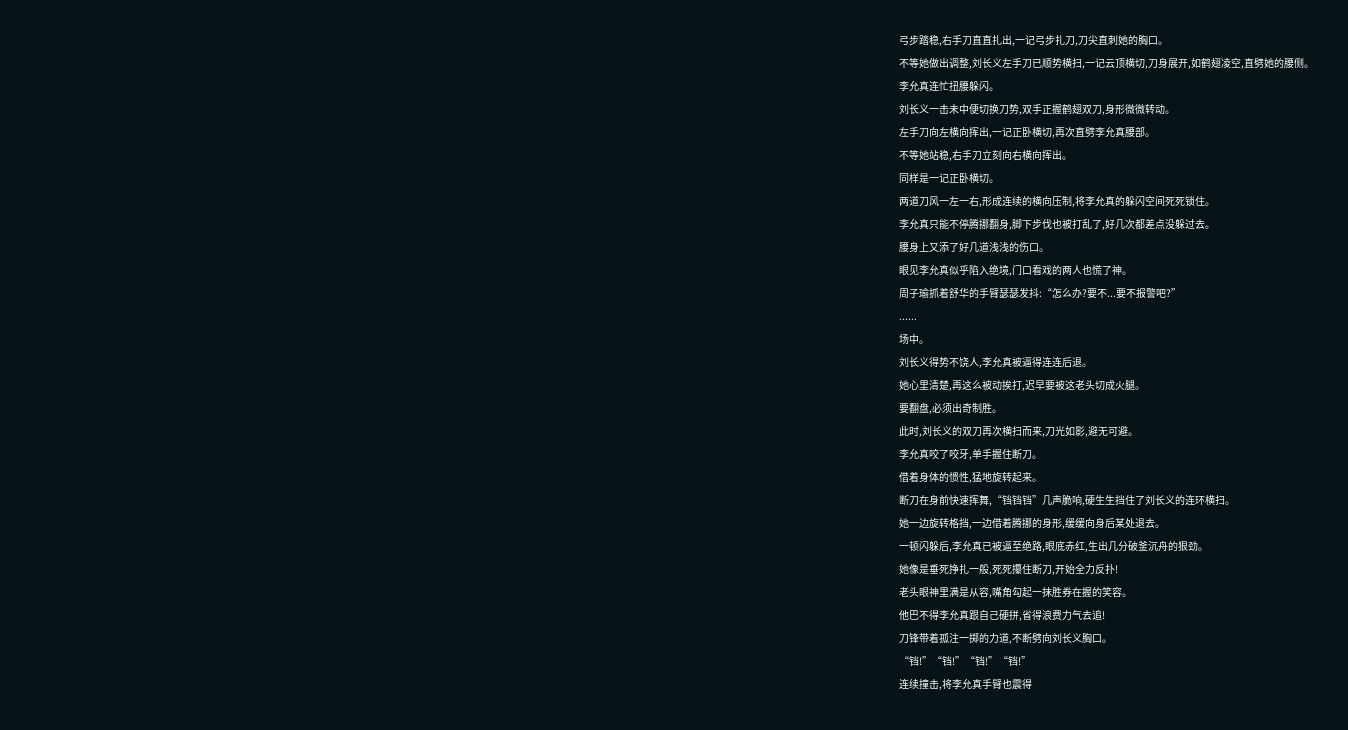弓步踏稳,右手刀直直扎出,一记弓步扎刀,刀尖直刺她的胸口。
不等她做出调整,刘长义左手刀已顺势横扫,一记云顶横切,刀身展开,如鹤翅凌空,直劈她的腰侧。
李允真连忙扭腰躲闪。
刘长义一击未中便切换刀势,双手正握鹤翅双刀,身形微微转动。
左手刀向左横向挥出,一记正卧横切,再次直劈李允真腰部。
不等她站稳,右手刀立刻向右横向挥出。
同样是一记正卧横切。
两道刀风一左一右,形成连续的横向压制,将李允真的躲闪空间死死锁住。
李允真只能不停腾挪翻身,脚下步伐也被打乱了,好几次都差点没躲过去。
腰身上又添了好几道浅浅的伤口。
眼见李允真似乎陷入绝境,门口看戏的两人也慌了神。
周子瑜抓着舒华的手臂瑟瑟发抖:“怎么办?要不...要不报警吧?”
......
场中。
刘长义得势不饶人,李允真被逼得连连后退。
她心里清楚,再这么被动挨打,迟早要被这老头切成火腿。
要翻盘,必须出奇制胜。
此时,刘长义的双刀再次横扫而来,刀光如影,避无可避。
李允真咬了咬牙,单手握住断刀。
借着身体的惯性,猛地旋转起来。
断刀在身前快速挥舞,“铛铛铛”几声脆响,硬生生挡住了刘长义的连环横扫。
她一边旋转格挡,一边借着腾挪的身形,缓缓向身后某处退去。
一顿闪躲后,李允真已被逼至绝路,眼底赤红,生出几分破釜沉舟的狠劲。
她像是垂死挣扎一般,死死攥住断刀,开始全力反扑!
老头眼神里满是从容,嘴角勾起一抹胜券在握的笑容。
他巴不得李允真跟自己硬拼,省得浪费力气去追!
刀锋带着孤注一掷的力道,不断劈向刘长义胸口。
“铛!”“铛!”“铛!”“铛!”
连续撞击,将李允真手臂也震得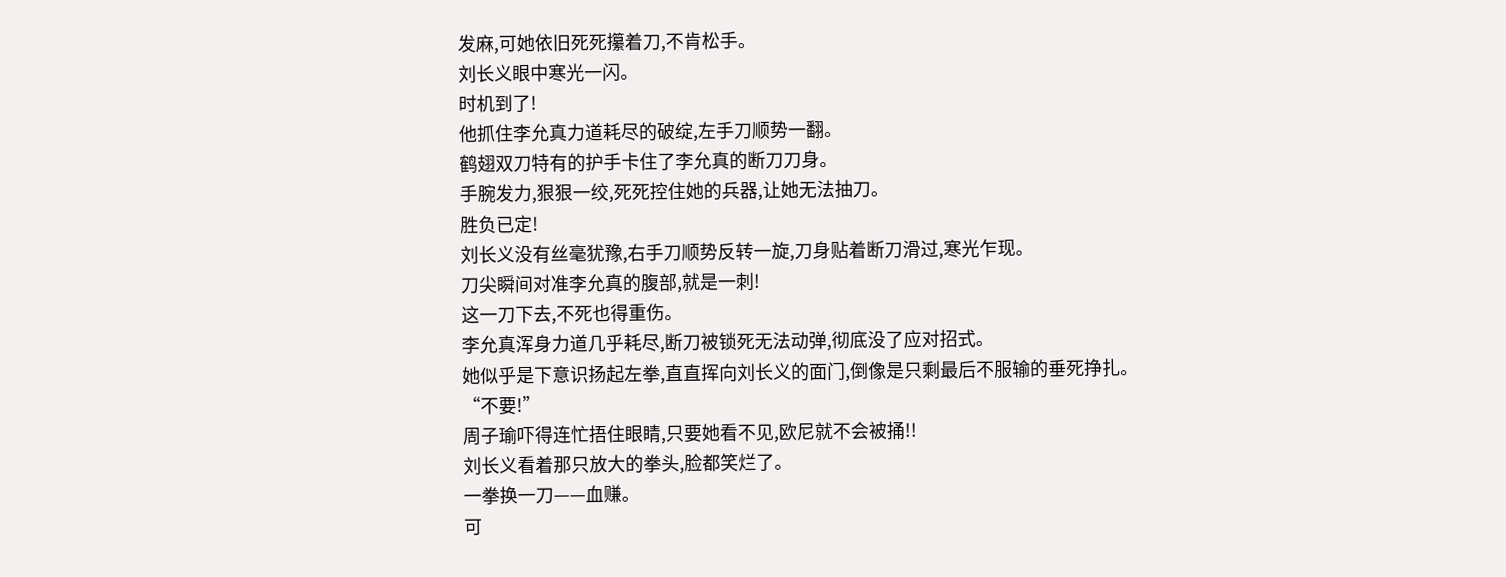发麻,可她依旧死死攥着刀,不肯松手。
刘长义眼中寒光一闪。
时机到了!
他抓住李允真力道耗尽的破绽,左手刀顺势一翻。
鹤翅双刀特有的护手卡住了李允真的断刀刀身。
手腕发力,狠狠一绞,死死控住她的兵器,让她无法抽刀。
胜负已定!
刘长义没有丝毫犹豫,右手刀顺势反转一旋,刀身贴着断刀滑过,寒光乍现。
刀尖瞬间对准李允真的腹部,就是一刺!
这一刀下去,不死也得重伤。
李允真浑身力道几乎耗尽,断刀被锁死无法动弹,彻底没了应对招式。
她似乎是下意识扬起左拳,直直挥向刘长义的面门,倒像是只剩最后不服输的垂死挣扎。
“不要!”
周子瑜吓得连忙捂住眼睛,只要她看不见,欧尼就不会被捅!!
刘长义看着那只放大的拳头,脸都笑烂了。
一拳换一刀——血赚。
可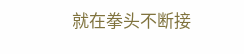就在拳头不断接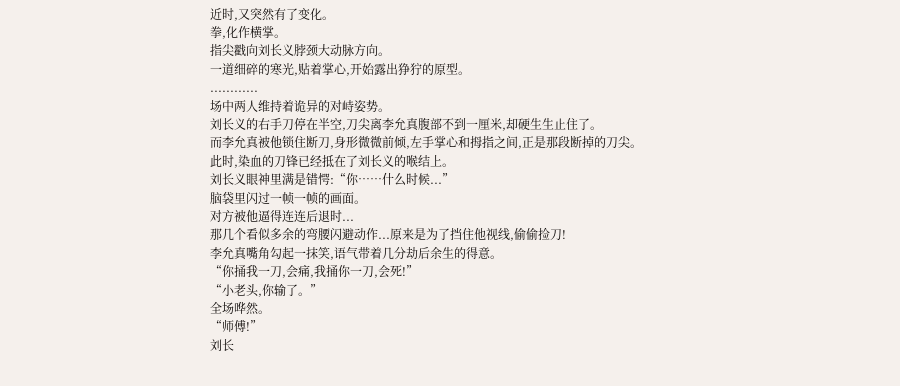近时,又突然有了变化。
拳,化作横掌。
指尖戳向刘长义脖颈大动脉方向。
一道细碎的寒光,贴着掌心,开始露出狰狞的原型。
............
场中两人维持着诡异的对峙姿势。
刘长义的右手刀停在半空,刀尖离李允真腹部不到一厘米,却硬生生止住了。
而李允真被他锁住断刀,身形微微前倾,左手掌心和拇指之间,正是那段断掉的刀尖。
此时,染血的刀锋已经抵在了刘长义的喉结上。
刘长义眼神里满是错愕:“你……什么时候...”
脑袋里闪过一帧一帧的画面。
对方被他逼得连连后退时...
那几个看似多余的弯腰闪避动作...原来是为了挡住他视线,偷偷捡刀!
李允真嘴角勾起一抹笑,语气带着几分劫后余生的得意。
“你捅我一刀,会痛,我捅你一刀,会死!”
“小老头,你输了。”
全场哗然。
“师傅!”
刘长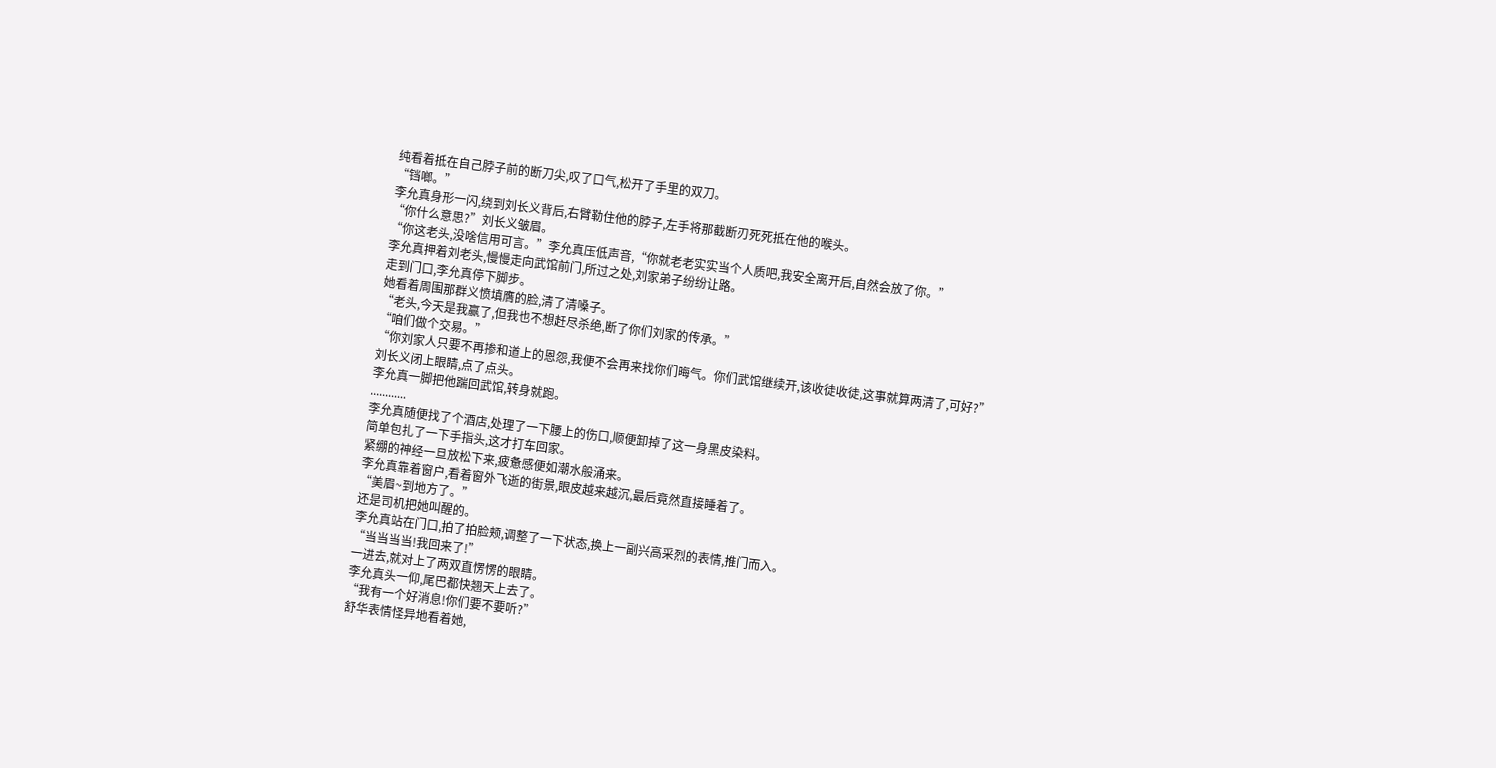纯看着抵在自己脖子前的断刀尖,叹了口气,松开了手里的双刀。
“铛啷。”
李允真身形一闪,绕到刘长义背后,右臂勒住他的脖子,左手将那截断刃死死抵在他的喉头。
“你什么意思?”刘长义皱眉。
“你这老头,没啥信用可言。”李允真压低声音,“你就老老实实当个人质吧,我安全离开后,自然会放了你。”
李允真押着刘老头,慢慢走向武馆前门,所过之处,刘家弟子纷纷让路。
走到门口,李允真停下脚步。
她看着周围那群义愤填膺的脸,清了清嗓子。
“老头,今天是我赢了,但我也不想赶尽杀绝,断了你们刘家的传承。”
“咱们做个交易。”
“你刘家人只要不再掺和道上的恩怨,我便不会再来找你们晦气。你们武馆继续开,该收徒收徒,这事就算两清了,可好?”
刘长义闭上眼睛,点了点头。
李允真一脚把他踹回武馆,转身就跑。
............
李允真随便找了个酒店,处理了一下腰上的伤口,顺便卸掉了这一身黑皮染料。
简单包扎了一下手指头,这才打车回家。
紧绷的神经一旦放松下来,疲惫感便如潮水般涌来。
李允真靠着窗户,看着窗外飞逝的街景,眼皮越来越沉,最后竟然直接睡着了。
“美眉~到地方了。”
还是司机把她叫醒的。
李允真站在门口,拍了拍脸颊,调整了一下状态,换上一副兴高采烈的表情,推门而入。
“当当当当!我回来了!”
一进去,就对上了两双直愣愣的眼睛。
李允真头一仰,尾巴都快翘天上去了。
“我有一个好消息!你们要不要听?”
舒华表情怪异地看着她,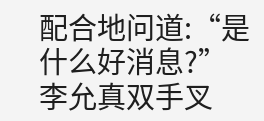配合地问道:“是什么好消息?”
李允真双手叉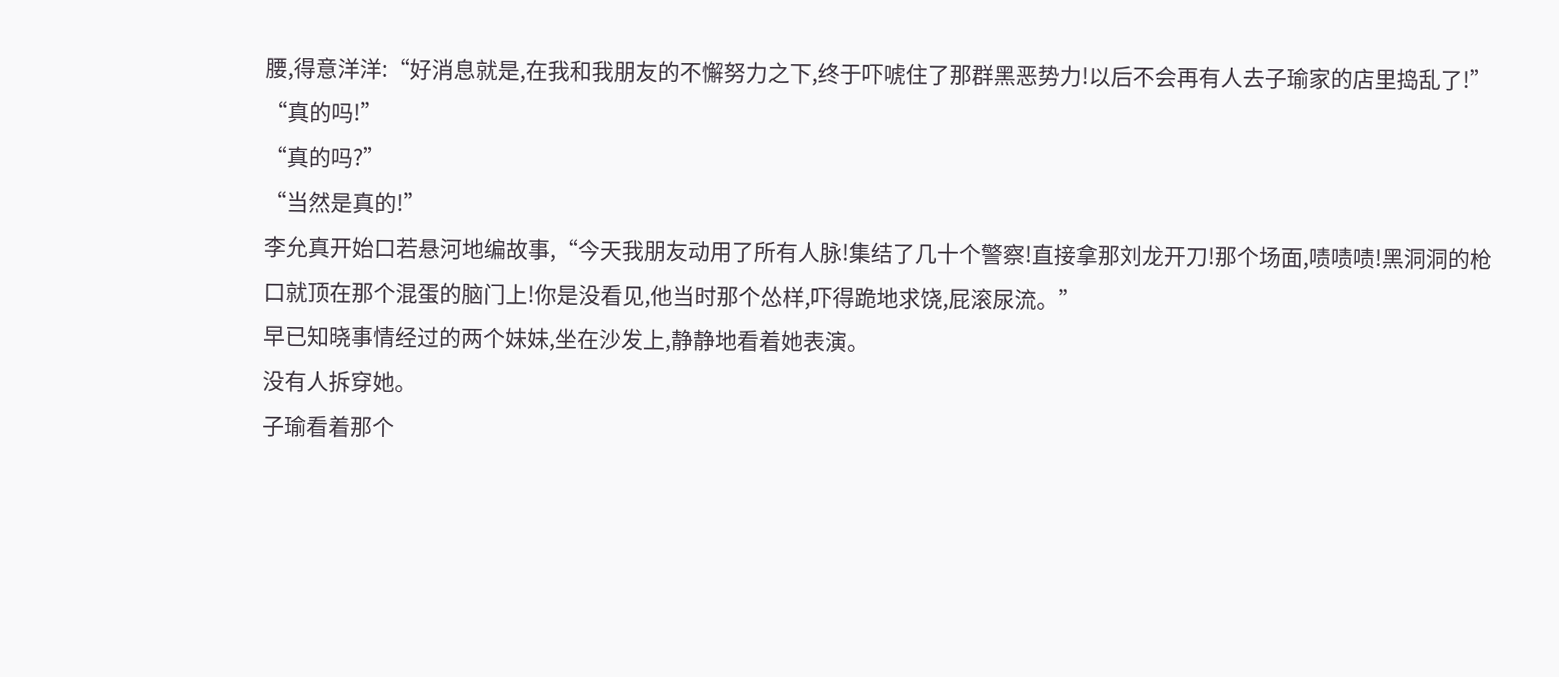腰,得意洋洋:“好消息就是,在我和我朋友的不懈努力之下,终于吓唬住了那群黑恶势力!以后不会再有人去子瑜家的店里捣乱了!”
“真的吗!”
“真的吗?”
“当然是真的!”
李允真开始口若悬河地编故事,“今天我朋友动用了所有人脉!集结了几十个警察!直接拿那刘龙开刀!那个场面,啧啧啧!黑洞洞的枪口就顶在那个混蛋的脑门上!你是没看见,他当时那个怂样,吓得跪地求饶,屁滚尿流。”
早已知晓事情经过的两个妹妹,坐在沙发上,静静地看着她表演。
没有人拆穿她。
子瑜看着那个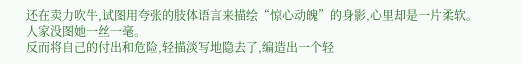还在卖力吹牛,试图用夸张的肢体语言来描绘“惊心动魄”的身影,心里却是一片柔软。
人家没图她一丝一毫。
反而将自己的付出和危险,轻描淡写地隐去了,编造出一个轻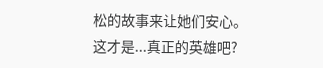松的故事来让她们安心。
这才是...真正的英雄吧?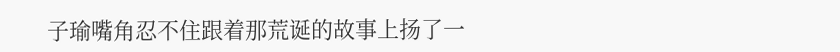子瑜嘴角忍不住跟着那荒诞的故事上扬了一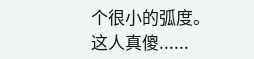个很小的弧度。
这人真傻......